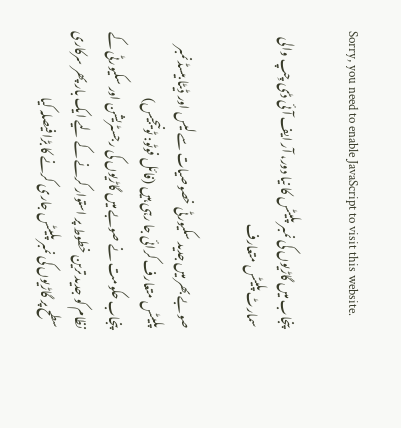Sorry, you need to enable JavaScript to visit this website.

پنجاب میں گاڑیوں کی نمبر پلیٹس کا نیا دور، آر ایف آئی ڈی چِپ والی سمارٹ پلیٹس متعارف

صوبے بھر میں جدید سکیورٹی خصوصیات سے لیس اور ڈیٹا بیسڈ نمبر پلیٹس متعارف کرائی جا رہی ہیں (فائل فوٹو: ٹونیجیس)
پنجاب حکومت نے صوبے میں گاڑیوں کی رجسٹریشن اور سکیورٹی کے نظام کو جدید ترین خطوط پر استوار کرنے کے لیے ایک بار پھر سرکاری سطح پر گاڑیوں کی نمبر پلیٹس جاری کرنے کا بڑا فیصلہ کیا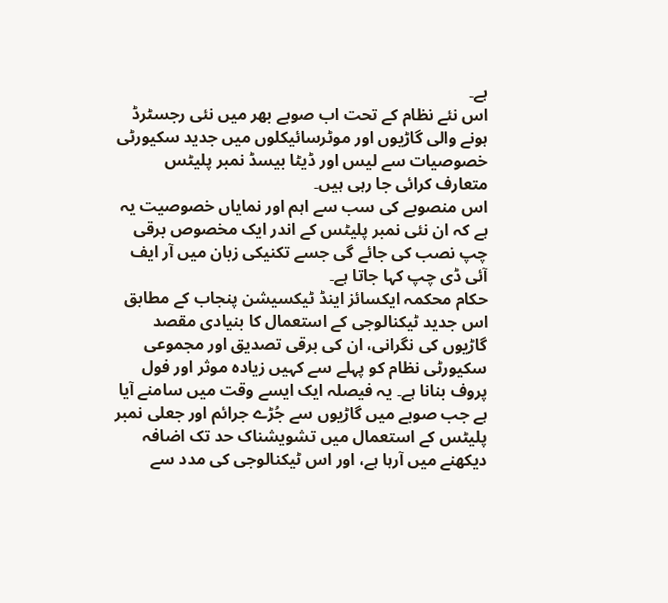ہے۔
اس نئے نظام کے تحت اب صوبے بھر میں نئی رجسٹرڈ ہونے والی گاڑیوں اور موٹرسائیکلوں میں جدید سکیورٹی خصوصیات سے لیس اور ڈیٹا بیسڈ نمبر پلیٹس متعارف کرائی جا رہی ہیں۔
اس منصوبے کی سب سے اہم اور نمایاں خصوصیت یہ ہے کہ ان نئی نمبر پلیٹس کے اندر ایک مخصوص برقی چپ نصب کی جائے گی جسے تکنیکی زبان میں آر ایف آئی ڈی چپ کہا جاتا ہے۔
حکام محکمہ ایکسائز اینڈ ٹیکسیشن پنجاب کے مطابق اس جدید ٹیکنالوجی کے استعمال کا بنیادی مقصد گاڑیوں کی نگرانی، ان کی برقی تصدیق اور مجموعی سکیورٹی نظام کو پہلے سے کہیں زیادہ موثر اور فول پروف بنانا ہے۔ یہ فیصلہ ایک ایسے وقت میں سامنے آیا ہے جب صوبے میں گاڑیوں سے جُڑے جرائم اور جعلی نمبر پلیٹس کے استعمال میں تشویشناک حد تک اضافہ دیکھنے میں آرہا ہے، اور اس ٹیکنالوجی کی مدد سے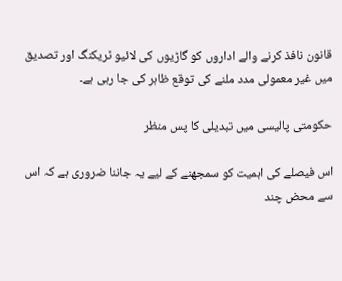قانون نافذ کرنے والے اداروں کو گاڑیوں کی لائیو ٹریکنگ اور تصدیق میں غیر معمولی مدد ملنے کی توقع ظاہر کی جا رہی ہے۔

حکومتی پالیسی میں تبدیلی کا پس منظر

اس فیصلے کی اہمیت کو سمجھنے کے لیے یہ جاننا ضروری ہے کہ اس سے محض چند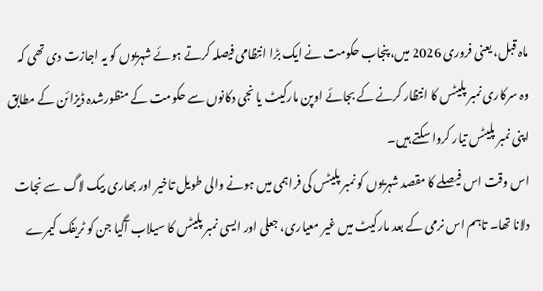ماہ قبل، یعنی فروری 2026 میں، پنجاب حکومت نے ایک بڑا انتظامی فیصلہ کرتے ہوئے شہریوں کو یہ اجازت دی تھی کہ وہ سرکاری نمبر پلیٹس کا انتظار کرنے کے بجائے اوپن مارکیٹ یا نجی دکانوں سے حکومت کے منظورشدہ ڈیزائن کے مطابق اپنی نمبر پلیٹس تیار کروا سکتے ہیں۔
اس وقت اس فیصلے کا مقصد شہریوں کو نمبر پلیٹس کی فراہمی میں ہونے والی طویل تاخیر اور بھاری بیک لاگ سے نجات دلانا تھا۔ تاہم اس نرمی کے بعد مارکیٹ میں غیر معیاری، جعلی اور ایسی نمبر پلیٹس کا سیلاب آگیا جن کو ٹریفک کیمرے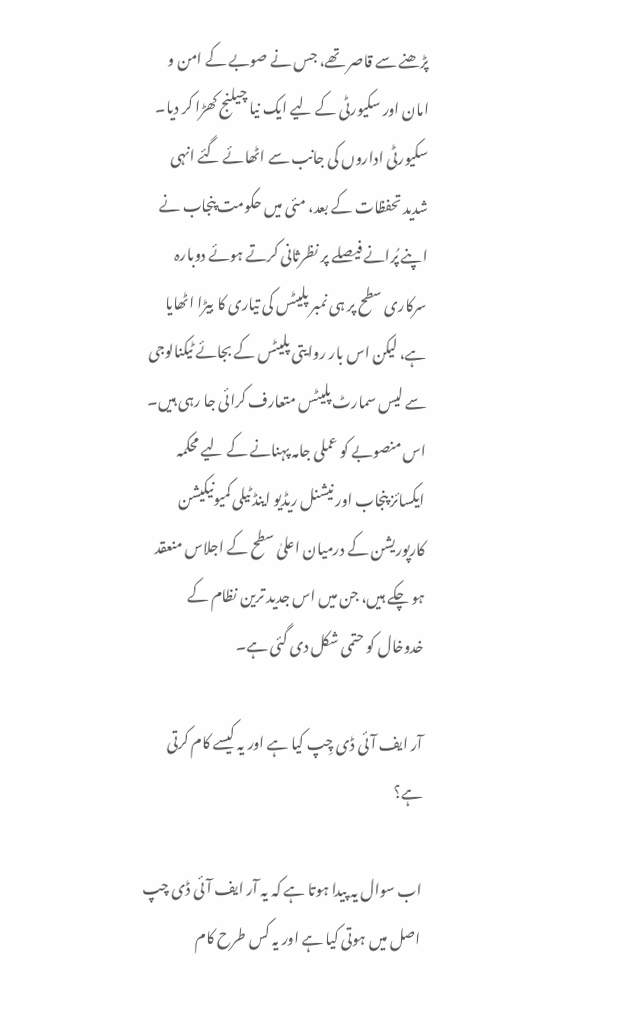پڑھنے سے قاصر تھے، جس نے صوبے کے امن و امان اور سکیورٹی کے لیے ایک نیا چیلنج کھڑا کر دیا۔
سکیورٹی اداروں کی جانب سے اٹھائے گئے انہی شدید تحفظات کے بعد، مئی میں حکومت پنجاب نے اپنے پُرانے فیصلے پر نظرثانی کرتے ہوئے دوبارہ سرکاری سطح پر ہی نمبر پلیٹس کی تیاری کا بیڑا اٹھایا ہے، لیکن اس بار روایتی پلیٹس کے بجائے ٹیکنالوجی سے لیس سمارٹ پلیٹس متعارف کرائی جا رہی ہیں۔
اس منصوبے کو عملی جامہ پہنانے کے لیے محکمہ ایکسائز پنجاب اور نیشنل ریڈیو اینڈ ٹیلی کمیونیکیشن کارپوریشن کے درمیان اعلیٰ سطح کے اجلاس منعقد ہو چکے ہیں، جن میں اس جدید ترین نظام کے خدوخال کو حتمی شکل دی گئی ہے۔

آر ایف آئی ڈی چِپ کیا ہے اور یہ کیسے کام کرتی ہے؟

اب سوال یہ پیدا ہوتا ہے کہ یہ آر ایف آئی ڈی چپ اصل میں ہوتی کیا ہے اور یہ کس طرح کام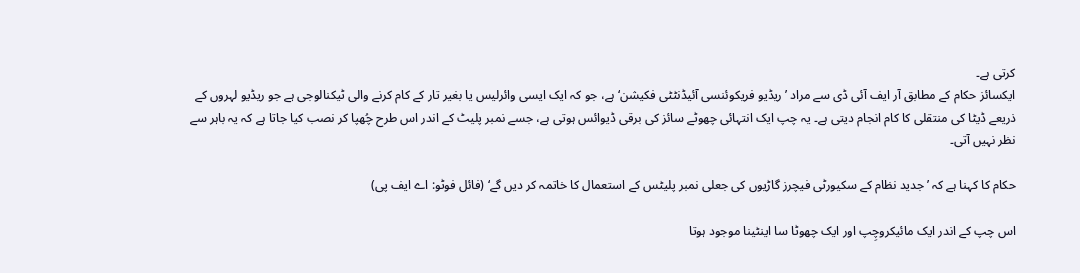کرتی ہے۔
ایکسائز حکام کے مطابق آر ایف آئی ڈی سے مراد ’ریڈیو فریکوئنسی آئیڈنٹٹی فکیشن‘ ہے، جو کہ ایک ایسی وائرلیس یا بغیر تار کے کام کرنے والی ٹیکنالوجی ہے جو ریڈیو لہروں کے ذریعے ڈیٹا کی منتقلی کا کام انجام دیتی ہے۔ یہ چپ ایک انتہائی چھوٹے سائز کی برقی ڈیوائس ہوتی ہے، جسے نمبر پلیٹ کے اندر اس طرح چُھپا کر نصب کیا جاتا ہے کہ یہ باہر سے نظر نہیں آتی۔

حکام کا کہنا ہے کہ ’جدید نظام کے سکیورٹی فیچرز گاڑیوں کی جعلی نمبر پلیٹس کے استعمال کا خاتمہ کر دیں گے‘ (فائل فوٹو: اے ایف پی)

اس چپ کے اندر ایک مائیکروچِپ اور ایک چھوٹا سا اینٹینا موجود ہوتا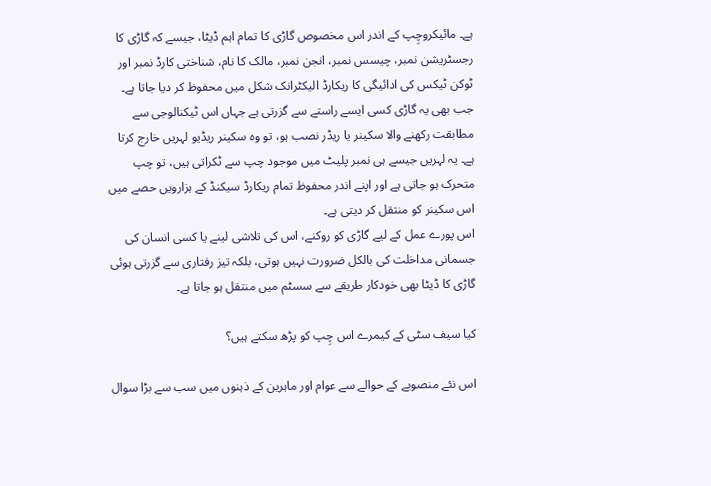ہے۔ مائیکروچِپ کے اندر اس مخصوص گاڑی کا تمام اہم ڈیٹا، جیسے کہ گاڑی کا رجسٹریشن نمبر، چیسس نمبر، انجن نمبر، مالک کا نام، شناختی کارڈ نمبر اور ٹوکن ٹیکس کی ادائیگی کا ریکارڈ الیکٹرانک شکل میں محفوظ کر دیا جاتا ہے۔
جب بھی یہ گاڑی کسی ایسے راستے سے گزرتی ہے جہاں اس ٹیکنالوجی سے مطابقت رکھنے والا سکینر یا ریڈر نصب ہو، تو وہ سکینر ریڈیو لہریں خارج کرتا ہے۔ یہ لہریں جیسے ہی نمبر پلیٹ میں موجود چپ سے ٹکراتی ہیں، تو چپ متحرک ہو جاتی ہے اور اپنے اندر محفوظ تمام ریکارڈ سیکنڈ کے ہزارویں حصے میں اس سکینر کو منتقل کر دیتی ہے۔
اس پورے عمل کے لیے گاڑی کو روکنے، اس کی تلاشی لینے یا کسی انسان کی جسمانی مداخلت کی بالکل ضرورت نہیں ہوتی، بلکہ تیز رفتاری سے گزرتی ہوئی گاڑی کا ڈیٹا بھی خودکار طریقے سے سسٹم میں منتقل ہو جاتا ہے۔

کیا سیف سٹی کے کیمرے اس چِپ کو پڑھ سکتے ہیں؟

اس نئے منصوبے کے حوالے سے عوام اور ماہرین کے ذہنوں میں سب سے بڑا سوال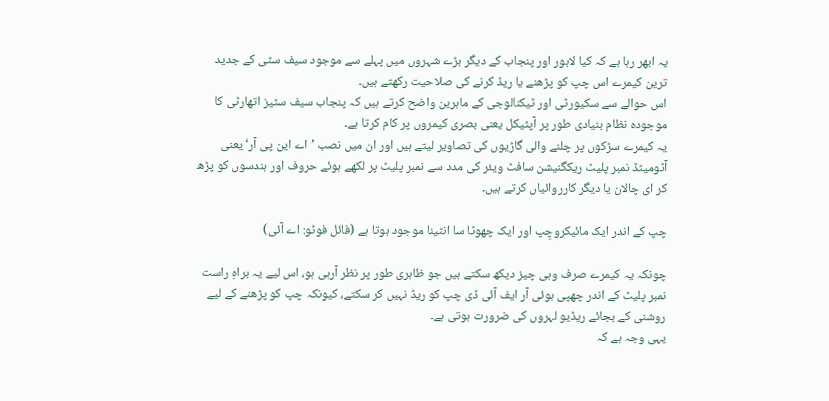یہ ابھر رہا ہے کہ کیا لاہور اور پنجاب کے دیگر بڑے شہروں میں پہلے سے موجود سیف سٹی کے جدید ترین کیمرے اس چپ کو پڑھنے یا ریڈ کرنے کی صلاحیت رکھتے ہیں۔
اس حوالے سے سکیورٹی اور ٹیکنالوجی کے ماہرین واضح کرتے ہیں کہ پنجاب سیف سٹیز اتھارٹی کا موجودہ نظام بنیادی طور پر آپٹیکل یعنی بصری کیمروں پر کام کرتا ہے۔
یہ کیمرے سڑکوں پر چلنے والی گاڑیوں کی تصاویر لیتے ہیں اور ان میں نصب ’اے این پی آر‘ یعنی آٹومیٹڈ نمبر پلیٹ ریکگنیشن سافٹ ویئر کی مدد سے نمبر پلیٹ پر لکھے ہوئے حروف اور ہندسوں کو پڑھ کر ای چالان یا دیگر کارروائیاں کرتے ہیں۔

چپ کے اندر ایک مائیکروچِپ اور ایک چھوٹا سا انٹینا موجود ہوتا ہے (فائل فوٹو: اے آئی)

چونکہ یہ کیمرے صرف وہی چیز دیکھ سکتے ہیں جو ظاہری طور پر نظر آرہی ہو، اس لیے یہ براہِ راست نمبر پلیٹ کے اندر چھپی ہوئی آر ایف آئی ڈی چپ کو ریڈ نہیں کر سکتے، کیونکہ چپ کو پڑھنے کے لیے روشنی کے بجائے ریڈیو لہروں کی ضرورت ہوتی ہے۔
یہی وجہ ہے کہ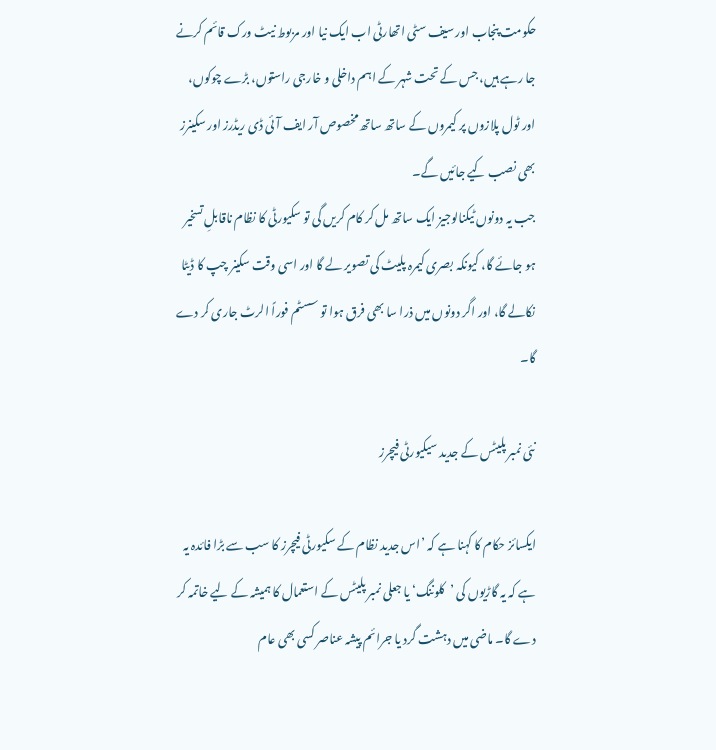حکومت پنجاب اور سیف سٹی اتھارٹی اب ایک نیا اور مربوط نیٹ ورک قائم کرنے جا رہے ہیں، جس کے تحت شہر کے اہم داخلی و خارجی راستوں، بڑے چوکوں، اور ٹول پلازوں پر کیمروں کے ساتھ ساتھ مخصوص آر ایف آئی ڈی ریڈرز اور سکینرز بھی نصب کیے جائیں گے۔
جب یہ دونوں ٹیکنالوجیز ایک ساتھ مل کر کام کریں گی تو سکیورٹی کا نظام ناقابلِ تسخیر ہو جائے گا، کیونکہ بصری کیمرہ پلیٹ کی تصویر لے گا اور اسی وقت سکینر چپ کا ڈیٹا نکالے گا، اور اگر دونوں میں ذرا سا بھی فرق ہوا تو سسٹم فوراً الرٹ جاری کر دے گا۔

نئی نمبر پلیٹس کے جدید سیکیورٹی فیچرز

ایکسائز حکام کا کہنا ہے کہ ’اس جدید نظام کے سکیورٹی فیچرز کا سب سے بڑا فائدہ یہ ہے کہ یہ گاڑیوں کی ’کلوننگ‘ یا جعلی نمبر پلیٹس کے استعمال کا ہمیشہ کے لیے خاتمہ کر دے گا۔ ماضی میں دہشت گرد یا جرائم پیشہ عناصر کسی بھی عام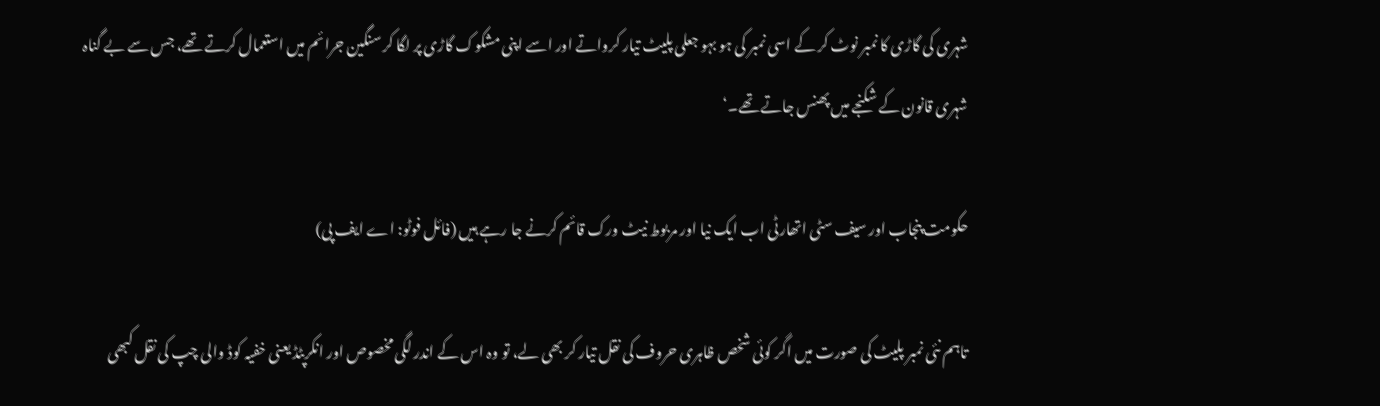شہری کی گاڑی کا نمبر نوٹ کر کے اسی نمبر کی ہو بہو جعلی پلیٹ تیار کرواتے اور اسے اپنی مشکوک گاڑی پر لگا کر سنگین جرائم میں استعمال کرتے تھے، جس سے بے گناہ شہری قانون کے شکنجے میں پھنس جاتے تھے۔‘

حکومت پنجاب اور سیف سٹی اتھارٹی اب ایک نیا اور مربوط نیٹ ورک قائم کرنے جا رہے ہیں (فائل فوٹو: اے ایف پی)

تاہم نئی نمبر پلیٹ کی صورت میں اگر کوئی شخص ظاہری حروف کی نقل تیار کر بھی لے، تو وہ اس کے اندر لگی مخصوص اور انکرپٹڈ یعنی خفیہ کوڈ والی چپ کی نقل کبھی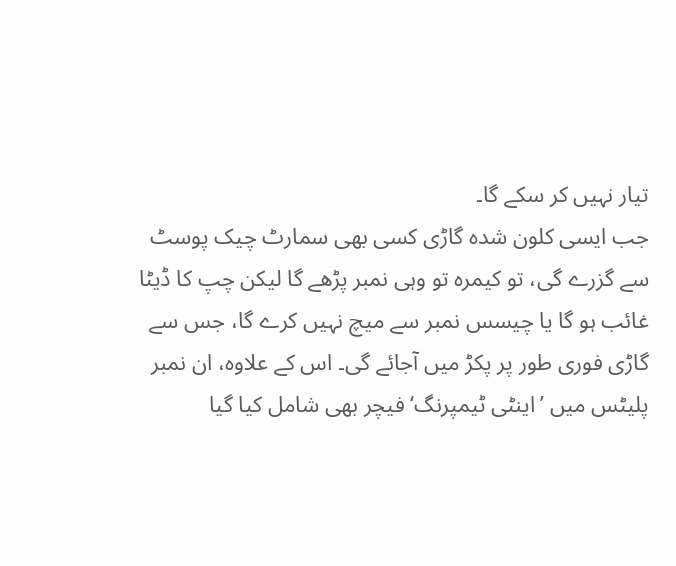تیار نہیں کر سکے گا۔
جب ایسی کلون شدہ گاڑی کسی بھی سمارٹ چیک پوسٹ سے گزرے گی، تو کیمرہ تو وہی نمبر پڑھے گا لیکن چپ کا ڈیٹا غائب ہو گا یا چیسس نمبر سے میچ نہیں کرے گا، جس سے گاڑی فوری طور پر پکڑ میں آجائے گی۔ اس کے علاوہ، ان نمبر پلیٹس میں ’اینٹی ٹیمپرنگ‘ فیچر بھی شامل کیا گیا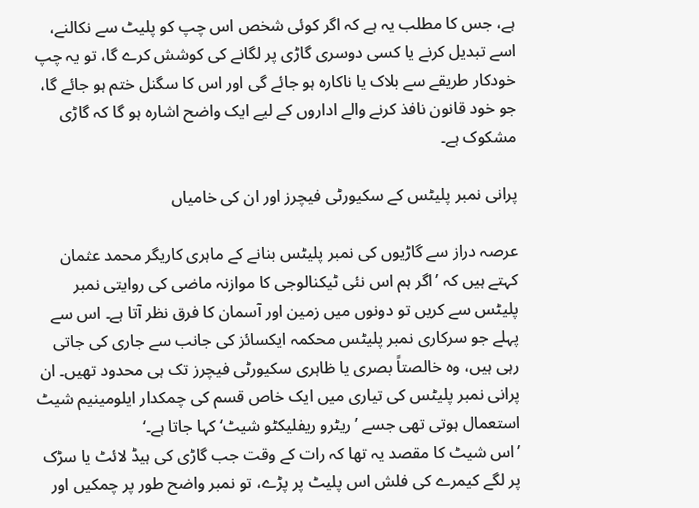ہے، جس کا مطلب یہ ہے کہ اگر کوئی شخص اس چپ کو پلیٹ سے نکالنے، اسے تبدیل کرنے یا کسی دوسری گاڑی پر لگانے کی کوشش کرے گا، تو یہ چپ خودکار طریقے سے بلاک یا ناکارہ ہو جائے گی اور اس کا سگنل ختم ہو جائے گا، جو خود قانون نافذ کرنے والے اداروں کے لیے ایک واضح اشارہ ہو گا کہ گاڑی مشکوک ہے۔

پرانی نمبر پلیٹس کے سکیورٹی فیچرز اور ان کی خامیاں

عرصہ دراز سے گاڑیوں کی نمبر پلیٹس بنانے کے ماہری کاریگر محمد عثمان کہتے ہیں کہ ’اگر ہم اس نئی ٹیکنالوجی کا موازنہ ماضی کی روایتی نمبر پلیٹس سے کریں تو دونوں میں زمین اور آسمان کا فرق نظر آتا ہے۔ اس سے پہلے جو سرکاری نمبر پلیٹس محکمہ ایکسائز کی جانب سے جاری کی جاتی رہی ہیں، وہ خالصتاً بصری یا ظاہری سکیورٹی فیچرز تک ہی محدود تھیں۔ ان پرانی نمبر پلیٹس کی تیاری میں ایک خاص قسم کی چمکدار ایلومینیم شیٹ استعمال ہوتی تھی جسے ’ریٹرو ریفلیکٹو شیٹ‘ کہا جاتا ہے۔‘
’اس شیٹ کا مقصد یہ تھا کہ رات کے وقت جب گاڑی کی ہیڈ لائٹ یا سڑک پر لگے کیمرے کی فلش اس پلیٹ پر پڑے، تو نمبر واضح طور پر چمکیں اور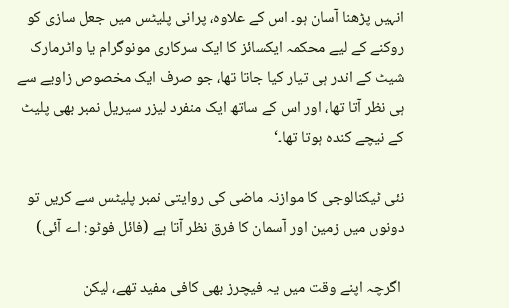انہیں پڑھنا آسان ہو۔ اس کے علاوہ، پرانی پلیٹس میں جعل سازی کو روکنے کے لیے محکمہ ایکسائز کا ایک سرکاری مونوگرام یا واٹرمارک شیٹ کے اندر ہی تیار کیا جاتا تھا، جو صرف ایک مخصوص زاویے سے ہی نظر آتا تھا، اور اس کے ساتھ ایک منفرد لیزر سیریل نمبر بھی پلیٹ کے نیچے کندہ ہوتا تھا۔‘

نئی ٹیکنالوجی کا موازنہ ماضی کی روایتی نمبر پلیٹس سے کریں تو دونوں میں زمین اور آسمان کا فرق نظر آتا ہے (فائل فوٹو: اے آئی)

 اگرچہ اپنے وقت میں یہ فیچرز بھی کافی مفید تھے، لیکن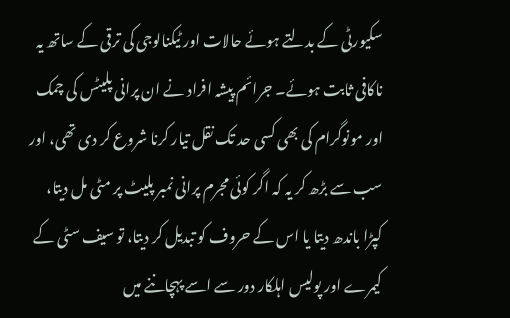سکیورٹی کے بدلتے ہوئے حالات اور ٹیکنالوجی کی ترقی کے ساتھ یہ ناکافی ثابت ہوئے۔ جرائم پیشہ افراد نے ان پرانی پلیٹس کی چمک اور مونوگرام کی بھی کسی حد تک نقل تیار کرنا شروع کر دی تھی، اور سب سے بڑھ کر یہ کہ اگر کوئی مجرم پرانی نمبر پلیٹ پر مٹی مل دیتا، کپڑا باندھ دیتا یا اس کے حروف کو تبدیل کر دیتا، تو سیف سٹی کے کیمرے اور پولیس اہلکار دور سے اسے پہچاننے میں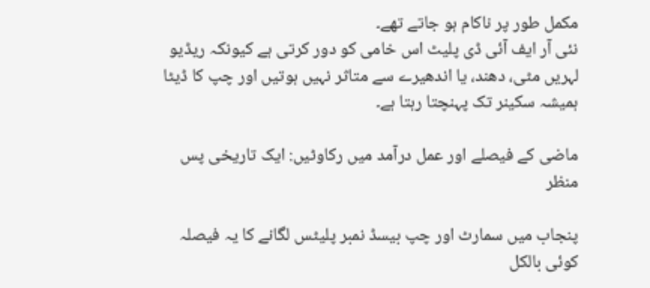مکمل طور پر ناکام ہو جاتے تھے۔
نئی آر ایف آئی ڈی پلیٹ اس خامی کو دور کرتی ہے کیونکہ ریڈیو لہریں مٹی، دھند، یا اندھیرے سے متاثر نہیں ہوتیں اور چپ کا ڈیٹا ہمیشہ سکینر تک پہنچتا رہتا ہے۔

ماضی کے فیصلے اور عمل درآمد میں رکاوٹیں: ایک تاریخی پس منظر

پنجاب میں سمارٹ اور چپ بیسڈ نمبر پلیٹس لگانے کا یہ فیصلہ کوئی بالکل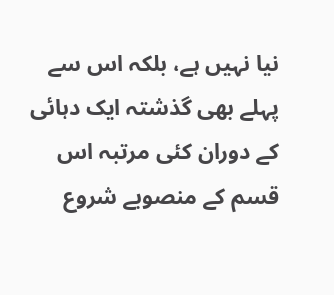نیا نہیں ہے، بلکہ اس سے پہلے بھی گذشتہ ایک دہائی کے دوران کئی مرتبہ اس قسم کے منصوبے شروع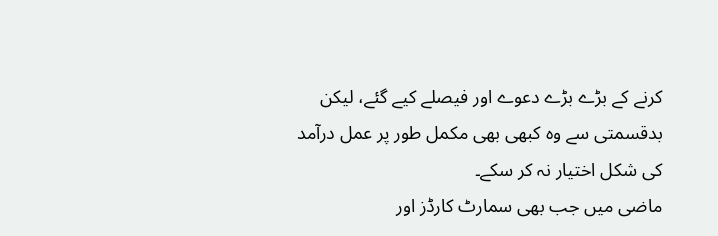کرنے کے بڑے بڑے دعوے اور فیصلے کیے گئے، لیکن بدقسمتی سے وہ کبھی بھی مکمل طور پر عمل درآمد کی شکل اختیار نہ کر سکے۔
ماضی میں جب بھی سمارٹ کارڈز اور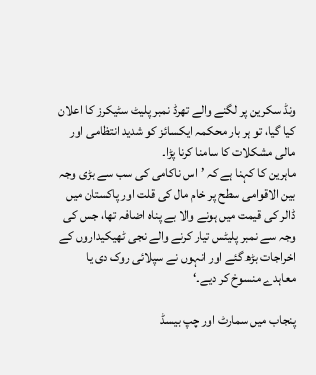ونڈ سکرین پر لگنے والے تھرڈ نمبر پلیٹ سٹیکرز کا اعلان کیا گیا، تو ہر بار محکمہ ایکسائز کو شدید انتظامی اور مالی مشکلات کا سامنا کرنا پڑا۔
ماہرین کا کہنا ہے کہ ’اس ناکامی کی سب سے بڑی وجہ بین الاقوامی سطح پر خام مال کی قلت اور پاکستان میں ڈالر کی قیمت میں ہونے والا بے پناہ اضافہ تھا، جس کی وجہ سے نمبر پلیٹس تیار کرنے والے نجی ٹھیکیداروں کے اخراجات بڑھ گئے اور انہوں نے سپلائی روک دی یا معاہدے منسوخ کر دیے۔‘

پنجاب میں سمارٹ اور چپ بیسڈ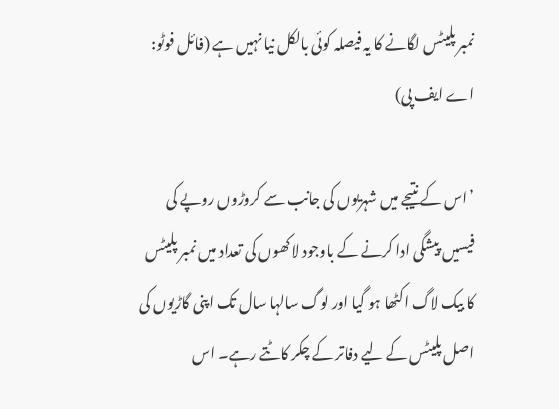نمبر پلیٹس لگانے کا یہ فیصلہ کوئی بالکل نیا نہیں ہے (فائل فوٹو: اے ایف پی)

’اس کے نتیجے میں شہریوں کی جانب سے کروڑوں روپے کی فیسیں پیشگی ادا کرنے کے باوجود لاکھوں کی تعداد میں نمبر پلیٹس کا بیک لاگ اکٹھا ہو گیا اور لوگ سالہا سال تک اپنی گاڑیوں کی اصل پلیٹس کے لیے دفاتر کے چکر کاٹتے رہے۔ اس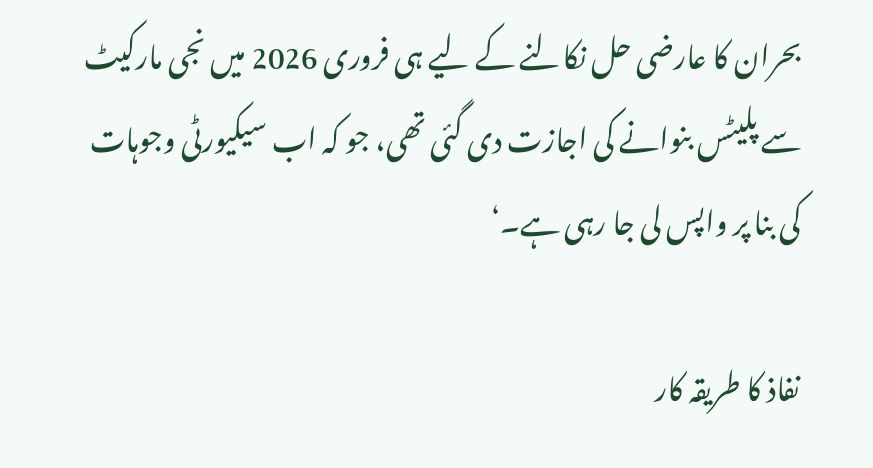بحران کا عارضی حل نکالنے کے لیے ہی فروری 2026 میں نجی مارکیٹ سے پلیٹس بنوانے کی اجازت دی گئی تھی، جو کہ اب سیکیورٹی وجوہات کی بنا پر واپس لی جا رہی ہے۔‘

نفاذ کا طریقہ کار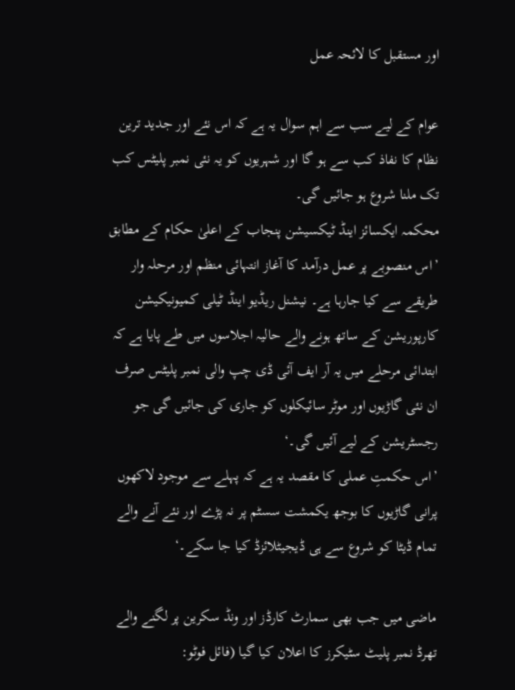اور مستقبل کا لائحہ عمل

عوام کے لیے سب سے اہم سوال یہ ہے کہ اس نئے اور جدید ترین نظام کا نفاذ کب سے ہو گا اور شہریوں کو یہ نئی نمبر پلیٹس کب تک ملنا شروع ہو جائیں گی۔
محکمہ ایکسائز اینڈ ٹیکسیشن پنجاب کے اعلیٰ حکام کے مطابق ’اس منصوبے پر عمل درآمد کا آغاز انتہائی منظم اور مرحلہ وار طریقے سے کیا جارہا ہے۔ نیشنل ریڈیو اینڈ ٹیلی کمیونیکیشن کارپوریشن کے ساتھ ہونے والے حالیہ اجلاسوں میں طے پایا ہے کہ ابتدائی مرحلے میں یہ آر ایف آئی ڈی چپ والی نمبر پلیٹس صرف ان نئی گاڑیوں اور موٹر سائیکلوں کو جاری کی جائیں گی جو رجسٹریشن کے لیے آئیں گی۔‘
’اس حکمتِ عملی کا مقصد یہ ہے کہ پہلے سے موجود لاکھوں پرانی گاڑیوں کا بوجھ یکمشت سسٹم پر نہ پڑے اور نئے آنے والے تمام ڈیٹا کو شروع سے ہی ڈیجیٹلائزڈ کیا جا سکے۔‘

ماضی میں جب بھی سمارٹ کارڈز اور ونڈ سکرین پر لگنے والے تھرڈ نمبر پلیٹ سٹیکرز کا اعلان کیا گیا (فائل فوٹو: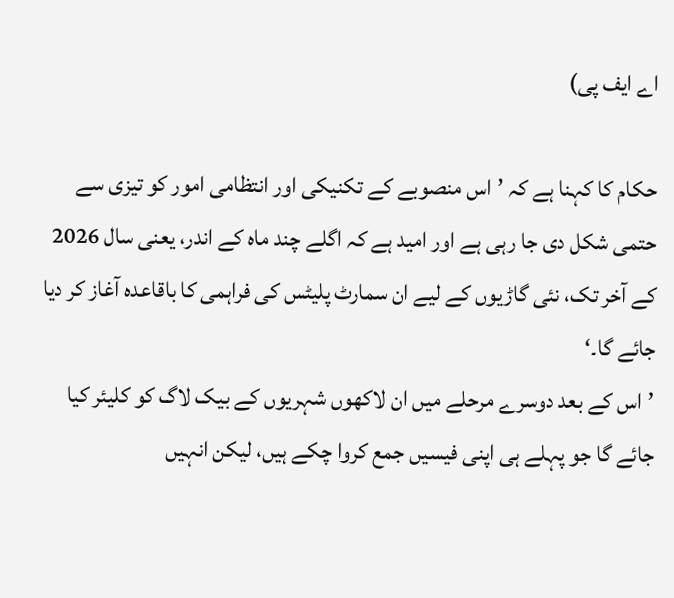اے ایف پی)

حکام کا کہنا ہے کہ ’اس منصوبے کے تکنیکی اور انتظامی امور کو تیزی سے حتمی شکل دی جا رہی ہے اور امید ہے کہ اگلے چند ماہ کے اندر، یعنی سال 2026 کے آخر تک، نئی گاڑیوں کے لیے ان سمارٹ پلیٹس کی فراہمی کا باقاعدہ آغاز کر دیا جائے گا۔‘
’اس کے بعد دوسرے مرحلے میں ان لاکھوں شہریوں کے بیک لاگ کو کلیئر کیا جائے گا جو پہلے ہی اپنی فیسیں جمع کروا چکے ہیں، لیکن انہیں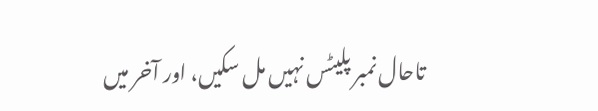تاحال نمبر پلیٹس نہیں مل سکیں، اور آخر میں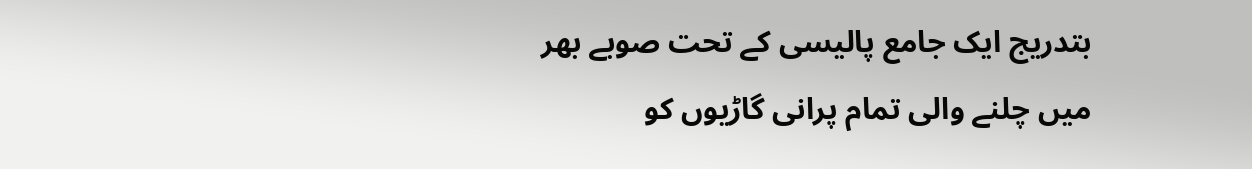بتدریج ایک جامع پالیسی کے تحت صوبے بھر میں چلنے والی تمام پرانی گاڑیوں کو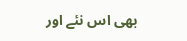بھی اس نئے اور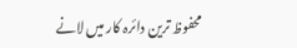محفوظ ترین دائرہ کار میں لانے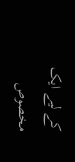کے لیے ایک مخصوص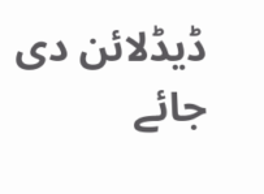ڈیڈلائن دی جائے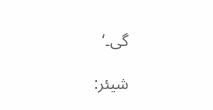گی۔‘

شیئر: